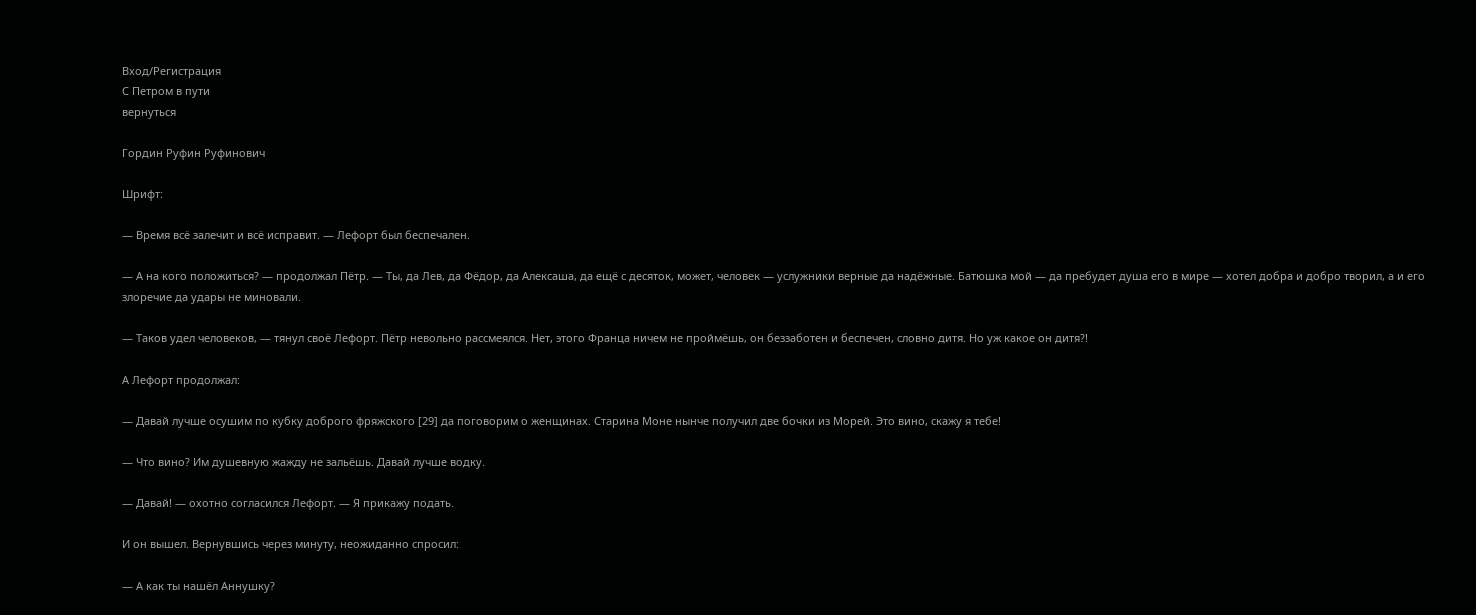Вход/Регистрация
С Петром в пути
вернуться

Гордин Руфин Руфинович

Шрифт:

— Время всё залечит и всё исправит. — Лефорт был беспечален.

— А на кого положиться? — продолжал Пётр. — Ты, да Лев, да Фёдор, да Алексаша, да ещё с десяток, может, человек — услужники верные да надёжные. Батюшка мой — да пребудет душа его в мире — хотел добра и добро творил, а и его злоречие да удары не миновали.

— Таков удел человеков, — тянул своё Лефорт. Пётр невольно рассмеялся. Нет, этого Франца ничем не проймёшь, он беззаботен и беспечен, словно дитя. Но уж какое он дитя?!

А Лефорт продолжал:

— Давай лучше осушим по кубку доброго фряжского [29] да поговорим о женщинах. Старина Моне нынче получил две бочки из Морей. Это вино, скажу я тебе!

— Что вино? Им душевную жажду не зальёшь. Давай лучше водку.

— Давай! — охотно согласился Лефорт. — Я прикажу подать.

И он вышел. Вернувшись через минуту, неожиданно спросил:

— А как ты нашёл Аннушку?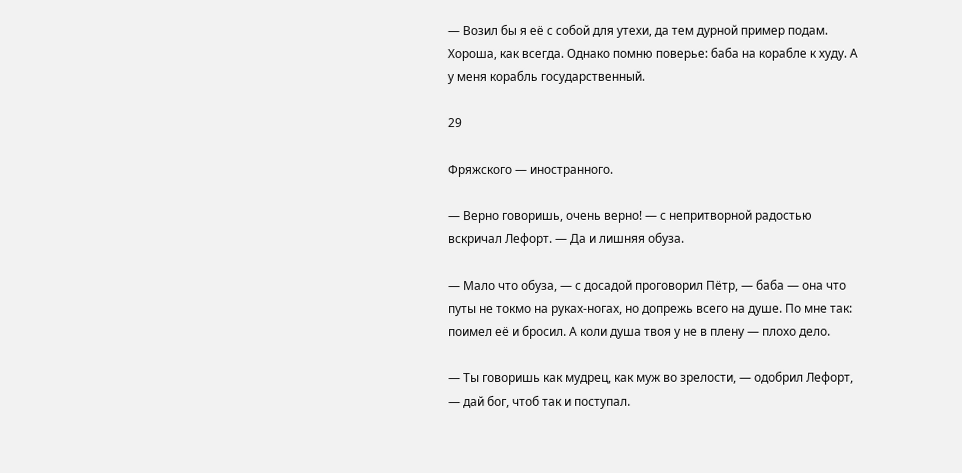— Возил бы я её с собой для утехи, да тем дурной пример подам. Хороша, как всегда. Однако помню поверье: баба на корабле к худу. А у меня корабль государственный.

29

Фряжского — иностранного.

— Верно говоришь, очень верно! — с непритворной радостью вскричал Лефорт. — Да и лишняя обуза.

— Мало что обуза, — с досадой проговорил Пётр, — баба — она что путы не токмо на руках-ногах, но допрежь всего на душе. По мне так: поимел её и бросил. А коли душа твоя у не в плену — плохо дело.

— Ты говоришь как мудрец, как муж во зрелости, — одобрил Лефорт, — дай бог, чтоб так и поступал.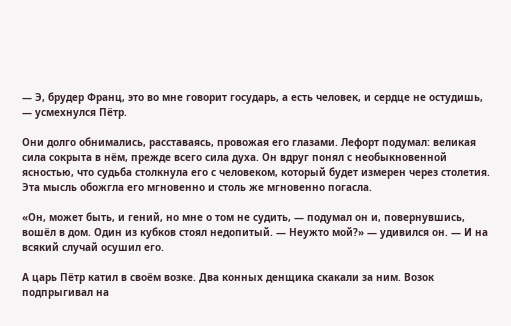— Э, брудер Франц, это во мне говорит государь, а есть человек, и сердце не остудишь, — усмехнулся Пётр.

Они долго обнимались, расставаясь, провожая его глазами. Лефорт подумал: великая сила сокрыта в нём, прежде всего сила духа. Он вдруг понял с необыкновенной ясностью, что судьба столкнула его с человеком, который будет измерен через столетия. Эта мысль обожгла его мгновенно и столь же мгновенно погасла.

«Он, может быть, и гений, но мне о том не судить, — подумал он и, повернувшись, вошёл в дом. Один из кубков стоял недопитый. — Неужто мой?» — удивился он. — И на всякий случай осушил его.

А царь Пётр катил в своём возке. Два конных денщика скакали за ним. Возок подпрыгивал на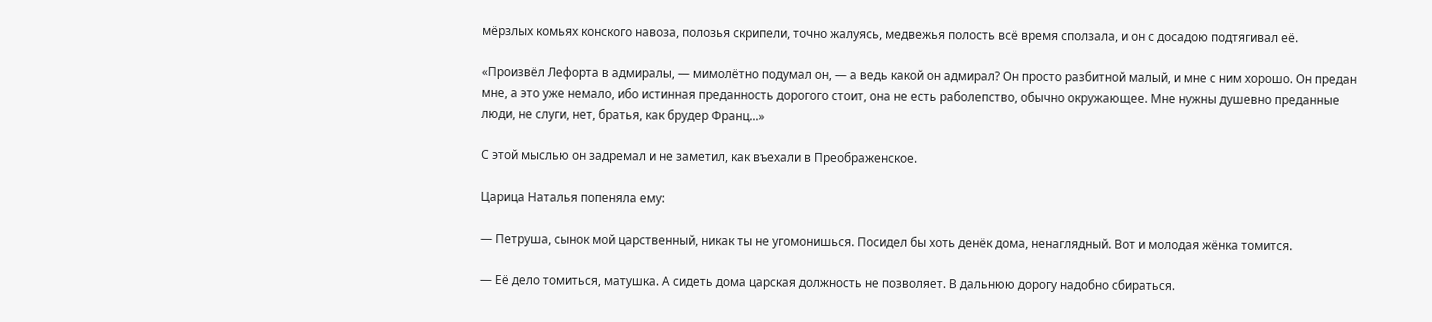мёрзлых комьях конского навоза, полозья скрипели, точно жалуясь, медвежья полость всё время сползала, и он с досадою подтягивал её.

«Произвёл Лефорта в адмиралы, — мимолётно подумал он, — а ведь какой он адмирал? Он просто разбитной малый, и мне с ним хорошо. Он предан мне, а это уже немало, ибо истинная преданность дорогого стоит, она не есть раболепство, обычно окружающее. Мне нужны душевно преданные люди, не слуги, нет, братья, как брудер Франц...»

С этой мыслью он задремал и не заметил, как въехали в Преображенское.

Царица Наталья попеняла ему:

— Петруша, сынок мой царственный, никак ты не угомонишься. Посидел бы хоть денёк дома, ненаглядный. Вот и молодая жёнка томится.

— Её дело томиться, матушка. А сидеть дома царская должность не позволяет. В дальнюю дорогу надобно сбираться.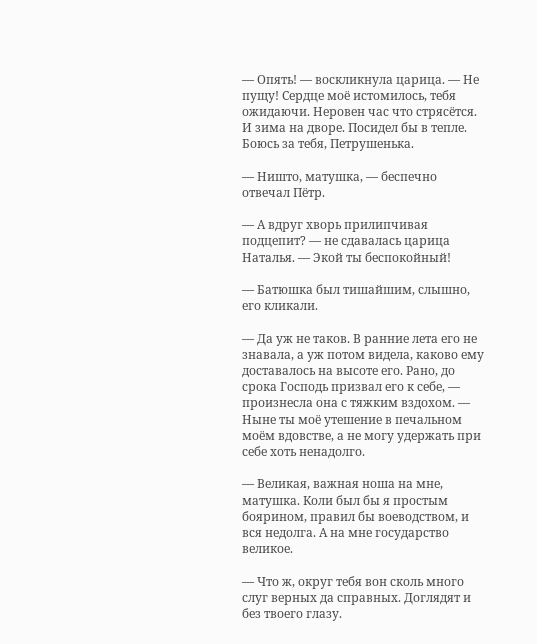— Опять! — воскликнула царица. — Не пущу! Сердце моё истомилось, тебя ожидаючи. Неровен час что стрясётся. И зима на дворе. Посидел бы в тепле. Боюсь за тебя, Петрушенька.

— Ништо, матушка, — беспечно отвечал Пётр.

— А вдруг хворь прилипчивая подцепит? — не сдавалась царица Наталья. — Экой ты беспокойный!

— Батюшка был тишайшим, слышно, его кликали.

— Да уж не таков. В ранние лета его не знавала, а уж потом видела, каково ему доставалось на высоте его. Рано, до срока Господь призвал его к себе, — произнесла она с тяжким вздохом. — Ныне ты моё утешение в печальном моём вдовстве, а не могу удержать при себе хоть ненадолго.

— Великая, важная ноша на мне, матушка. Коли был бы я простым боярином, правил бы воеводством, и вся недолга. А на мне государство великое.

— Что ж, округ тебя вон сколь много слуг верных да справных. Доглядят и без твоего глазу.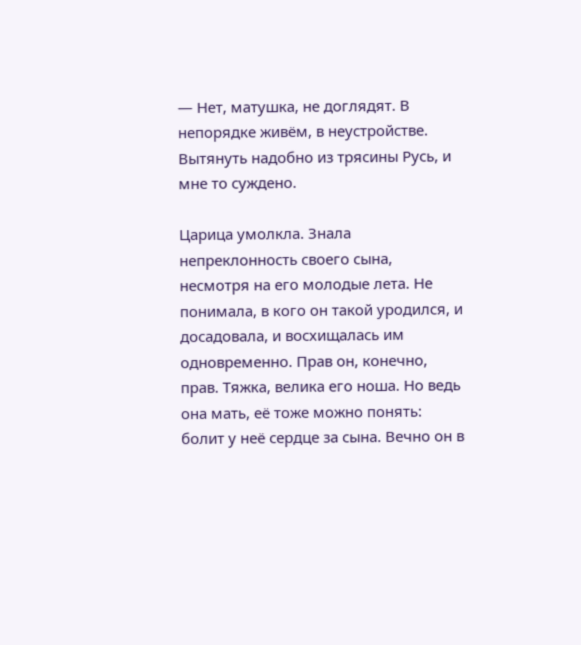— Нет, матушка, не доглядят. В непорядке живём, в неустройстве. Вытянуть надобно из трясины Русь, и мне то суждено.

Царица умолкла. Знала непреклонность своего сына, несмотря на его молодые лета. Не понимала, в кого он такой уродился, и досадовала, и восхищалась им одновременно. Прав он, конечно, прав. Тяжка, велика его ноша. Но ведь она мать, её тоже можно понять: болит у неё сердце за сына. Вечно он в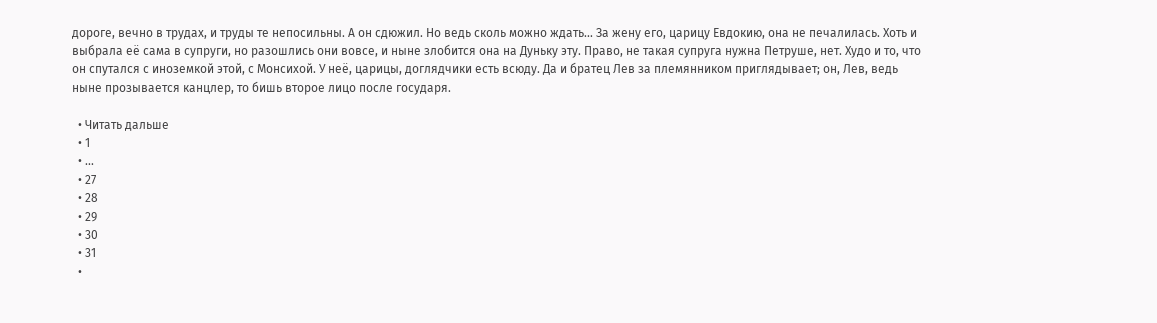дороге, вечно в трудах, и труды те непосильны. А он сдюжил. Но ведь сколь можно ждать... За жену его, царицу Евдокию, она не печалилась. Хоть и выбрала её сама в супруги, но разошлись они вовсе, и ныне злобится она на Дуньку эту. Право, не такая супруга нужна Петруше, нет. Худо и то, что он спутался с иноземкой этой, с Монсихой. У неё, царицы, доглядчики есть всюду. Да и братец Лев за племянником приглядывает; он, Лев, ведь ныне прозывается канцлер, то бишь второе лицо после государя.

  • Читать дальше
  • 1
  • ...
  • 27
  • 28
  • 29
  • 30
  • 31
  •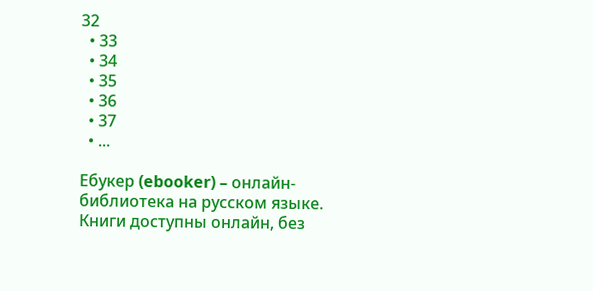32
  • 33
  • 34
  • 35
  • 36
  • 37
  • ...

Ебукер (ebooker) – онлайн-библиотека на русском языке. Книги доступны онлайн, без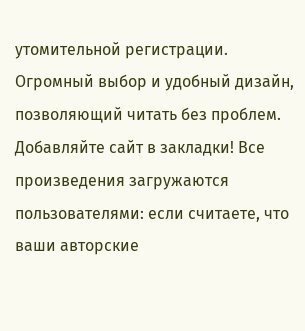утомительной регистрации. Огромный выбор и удобный дизайн, позволяющий читать без проблем. Добавляйте сайт в закладки! Все произведения загружаются пользователями: если считаете, что ваши авторские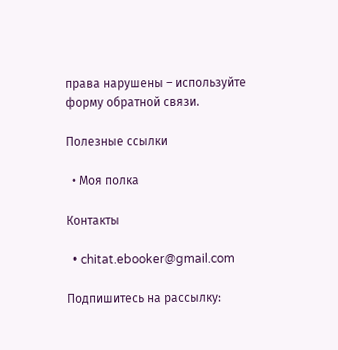права нарушены – используйте форму обратной связи.

Полезные ссылки

  • Моя полка

Контакты

  • chitat.ebooker@gmail.com

Подпишитесь на рассылку: